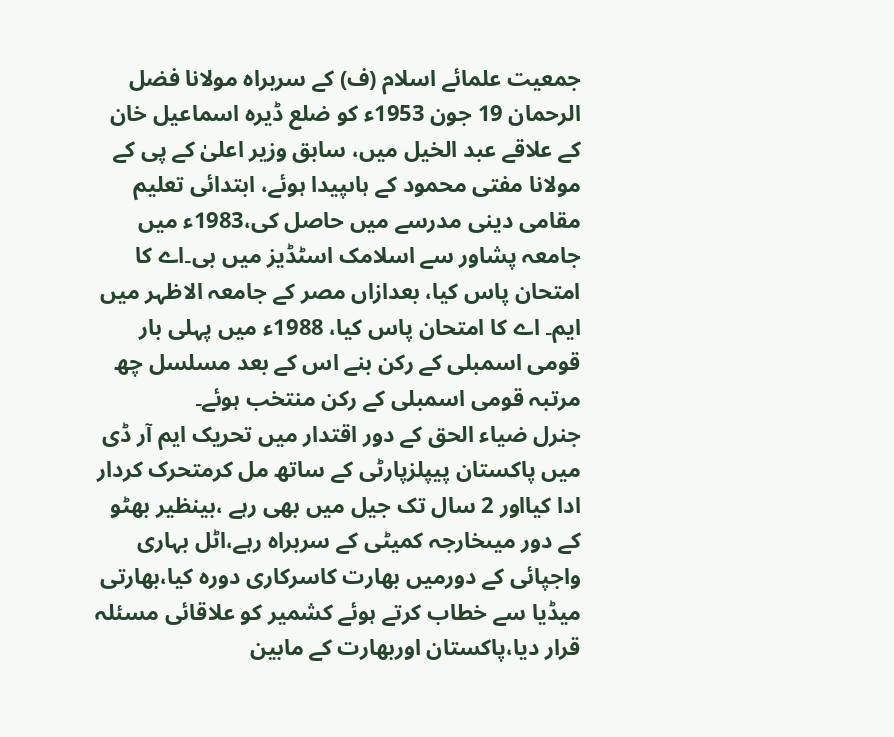جمعیت علمائے اسلام (ف) کے سربراہ مولانا فضل الرحمان 19 جون 1953ء کو ضلع ڈیرہ اسماعیل خان کے علاقے عبد الخیل میں، سابق وزیر اعلیٰ کے پی کے مولانا مفتی محمود کے ہاںپیدا ہوئے، ابتدائی تعلیم مقامی دینی مدرسے میں حاصل کی،1983ء میں جامعہ پشاور سے اسلامک اسٹڈیز میں بی۔اے کا امتحان پاس کیا، بعدازاں مصر کے جامعہ الاظہر میں ایم۔ اے کا امتحان پاس کیا، 1988ء میں پہلی بار قومی اسمبلی کے رکن بنے اس کے بعد مسلسل چھ مرتبہ قومی اسمبلی کے رکن منتخب ہوئے۔
جنرل ضیاء الحق کے دور اقتدار میں تحریک ایم آر ڈی میں پاکستان پیپلزپارٹی کے ساتھ مل کرمتحرک کردار ادا کیااور 2 سال تک جیل میں بھی رہے ،بینظیر بھٹو کے دور میںخارجہ کمیٹی کے سربراہ رہے،اٹل بہاری واجپائی کے دورمیں بھارت کاسرکاری دورہ کیا،بھارتی میڈیا سے خطاب کرتے ہوئے کشمیر کو علاقائی مسئلہ قرار دیا،پاکستان اوربھارت کے مابین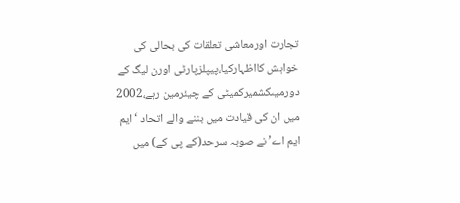تجارت اورمعاشی تعلقات کی بحالی کی خواہش کااظہارکیا،پیپلزپارٹی اورن لیگ کے دورمیںکشمیرکمیٹی کے چیئرمین رہے،2002 میں ان کی قیادت میں بننے والے اتحاد ‘ایم ایم اے’ نے صوبہ سرحد(کے پی کے) میں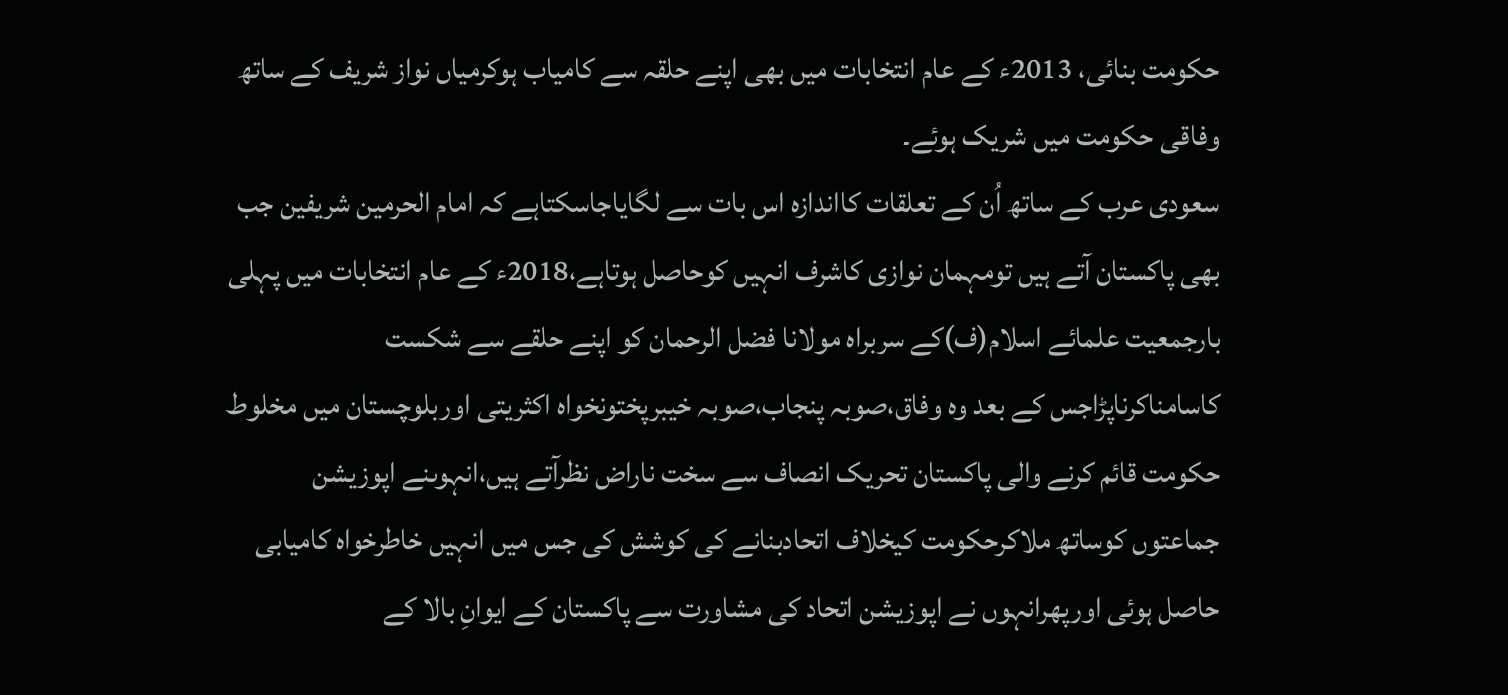حکومت بنائی، 2013ء کے عام انتخابات میں بھی اپنے حلقہ سے کامیاب ہوکرمیاں نواز شریف کے ساتھ وفاقی حکومت میں شریک ہوئے۔
سعودی عرب کے ساتھ اُن کے تعلقات کااندازہ اس بات سے لگایاجاسکتاہے کہ امام الحرمین شریفین جب بھی پاکستان آتے ہیں تومہمان نوازی کاشرف انہیں کوحاصل ہوتاہے،2018ء کے عام انتخابات میں پہلی بارجمعیت علمائے اسلام(ف)کے سربراہ مولانا فضل الرحمان کو اپنے حلقے سے شکست کاسامناکرناپڑاجس کے بعد وہ وفاق،صوبہ پنجاب،صوبہ خیبرپختونخواہ اکثریتی اوربلوچستان میں مخلوط حکومت قائم کرنے والی پاکستان تحریک انصاف سے سخت ناراض نظرآتے ہیں،انہوںنے اپوزیشن جماعتوں کوساتھ ملاکرحکومت کیخلاف اتحادبنانے کی کوشش کی جس میں انہیں خاطرخواہ کامیابی حاصل ہوئی اورپھرانہوں نے اپوزیشن اتحاد کی مشاورت سے پاکستان کے ایوانِ بالا کے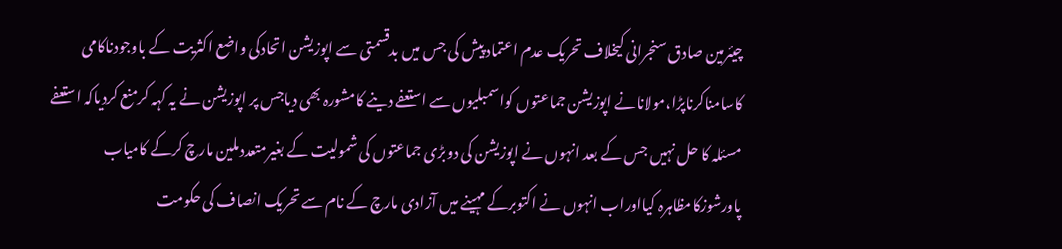چیئرمین صادق سنجرانی کیخلاف تحریک عدم اعتماد پیش کی جس میں بدقسمتی سے اپوزیشن اتحادکی واضع اکثریت کے باوجودناکامی کاسامناکرناپڑا،مولانانے اپوزیشن جماعتوں کواسمبلیوں سے استعفے دینے کامشورہ بھی دیاجس پر اپوزیشن نے یہ کہہ کرمنع کردیاکہ استعفے مسئلہ کا حل نہیں جس کے بعد انہوں نے اپوزیشن کی دوبڑی جماعتوں کی شمولیت کے بغیرمتعددملین مارچ کرکے کامیاب پاورشوزکامظاہرہ کیااوراب انہوں نے اکتوبرکے مہینے میں آزادی مارچ کے نام سے تحریک انصاف کی حکومت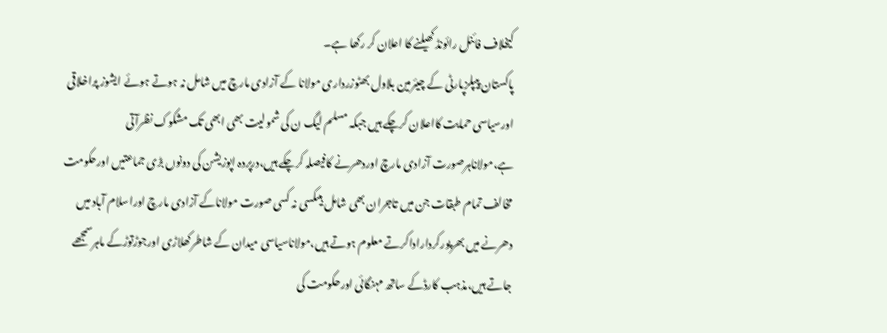کیخلاف فائنل رائونڈ کھیلنے کا اعلان کر رکھا ہے۔
پاکستان پیپلزپارٹی کے چیئرمین بلاول بھٹوزرداری مولانا کے آزادی مارچ میں شامل نہ ہوتے ہوئے ایشوز پراخلاقی اورسیاسی حمایت کااعلان کرچکے ہیں جبکہ مسلم لیگ ن کی شمولیت بھی ابھی تک مشکوک نظرآتی ہے،مولاناہرصورت آزادی مارچ اوردھرنے کافیصلہ کرچکے ہیں،درپردہ اپوزیشن کی دونوں بڑی جماعتیں اورحکومت مخالف تمام طبقات جن میں تاجران بھی شامل ہیںکسی نہ کسی صورت مولاناکے آزادی مارچ اوراسلام آباد میں دھرنے میں بھرپورکرداراداکرتے معلوم ہوتے ہیں،مولاناسیاسی میدان کے شاطرکھلاڑی اورجوڑتوڑکے ماہرسمجھے جاتے ہیں،مذہب کارڈکے ساتھ مہنگائی اورحکومت کی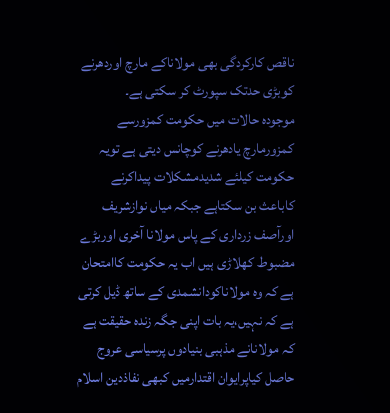ناقص کارکردگی بھی مولاناکے مارچ اوردھرنے کوبڑی حدتک سپورٹ کر سکتی ہے۔
موجودہ حالات میں حکومت کمزورسے کمزورمارچ یادھرنے کوچانس دیتی ہے تویہ حکومت کیلئے شدیدمشکلات پیداکرنے کاباعث بن سکتاہے جبکہ میاں نوازشریف اورآصف زرداری کے پاس مولانا آخری اوربڑے مضبوط کھلاڑی ہیں اب یہ حکومت کاامتحان ہے کہ وہ مولاناکودانشمدی کے ساتھ ڈیل کرتی ہے کہ نہیں،یہ بات اپنی جگہ زندہ حقیقت ہے کہ مولانانے مذہبی بنیادوں پرسیاسی عروج حاصل کیاپرایوان اقتدارمیں کبھی نفاذدین اسلام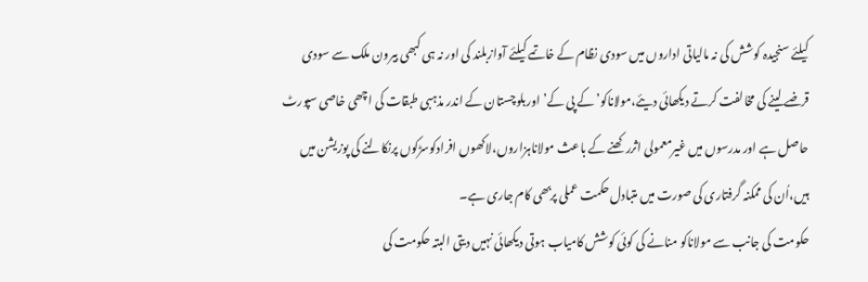کیلئے سنجیدہ کوشش کی نہ مالیاتی اداروں میں سودی نظام کے خاتمے کیلئے آوازبلند کی اور نہ ہی کبھی بیرون ملک سے سودی قرضے لینے کی مخالفت کرتے دیکھائی دیئے،مولاناکو’کے پی کے’ اوربلوچستان کے اندر مذہبی طبقات کی اچھی خاصی سپورٹ حاصل ہے اور مدرسوں میں غیرمعمولی اثررکھنے کے باعث مولاناہزاروں،لاکھوں افرادکوسڑکوں پرنکالنے کی پوزیشن میں ہیں،اُن کی ممکنہ گرفتاری کی صورت میں متبادل حکمت عملی پربھی کام جاری ہے۔
حکومت کی جانب سے مولاناکو منانے کی کوئی کوشش کامیاب ہوتی دیکھائی نہیں دیتی البتہ حکومت کی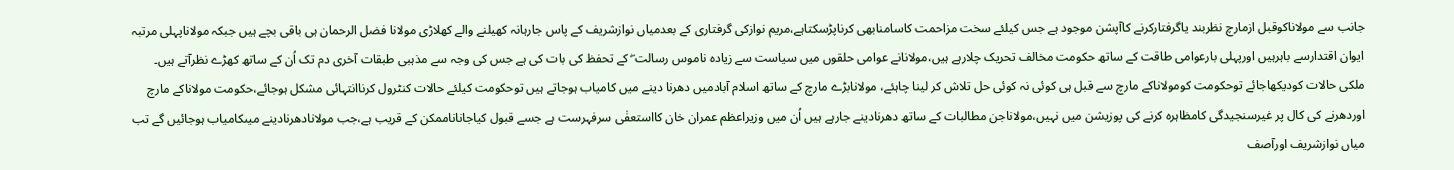جانب سے مولاناکوقبل ازمارچ نظربند یاگرفتارکرنے کاآپشن موجود ہے جس کیلئے سخت مزاحمت کاسامنابھی کرناپڑسکتاہے،مریم نوازکی گرفتاری کے بعدمیاں نوازشریف کے پاس جارہانہ کھیلنے والے کھلاڑی مولانا فضل الرحمان ہی باقی بچے ہیں جبکہ مولاناپہلی مرتبہ ایوان اقتدارسے باہرہیں اورپہلی بارعوامی طاقت کے ساتھ حکومت مخالف تحریک چلارہے ہیں،مولانانے عوامی حلقوں میں سیاست سے زیادہ ناموس رسالت ۖ کے تحفظ کی بات کی ہے جس کی وجہ سے مذہبی طبقات آخری دم تک اُن کے ساتھ کھڑے نظرآتے ہیں۔
ملکی حالات کودیکھاجائے توحکومت کومولاناکے مارچ سے قبل ہی کوئی نہ کوئی حل تلاش کر لینا چاہئے، مولانابڑے مارچ کے ساتھ اسلام آبادمیں دھرنا دینے میں کامیاب ہوجاتے ہیں توحکومت کیلئے حالات کنٹرول کرناانتہائی مشکل ہوجائے،حکومت مولاناکے مارچ اوردھرنے کی کال پر غیرسنجیدگی کامظاہرہ کرنے کی پوزیشن میں نہیں،مولاناجن مطالبات کے ساتھ دھرنادینے جارہے ہیں اُن میں وزیراعظم عمران خان کااستعفٰی سرفہرست ہے جسے قبول کیاجاناناممکن کے قریب ہے،جب مولانادھرنادینے میںکامیاب ہوجائیں گے تب میاں نوازشریف اورآصف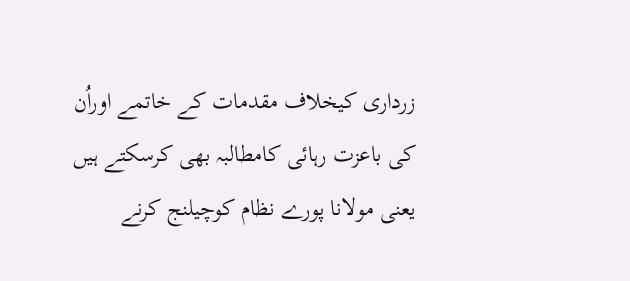زرداری کیخلاف مقدمات کے خاتمے اوراُن کی باعزت رہائی کامطالبہ بھی کرسکتے ہیں یعنی مولانا پورے نظام کوچیلنج کرنے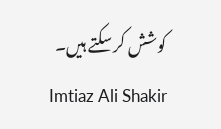کوشش کر سکتے ہیں۔
Imtiaz Ali Shakir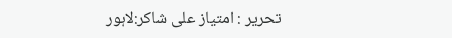تحریر : امتیاز علی شاکر:لاہور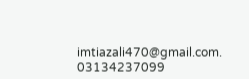imtiazali470@gmail.com. 03134237099